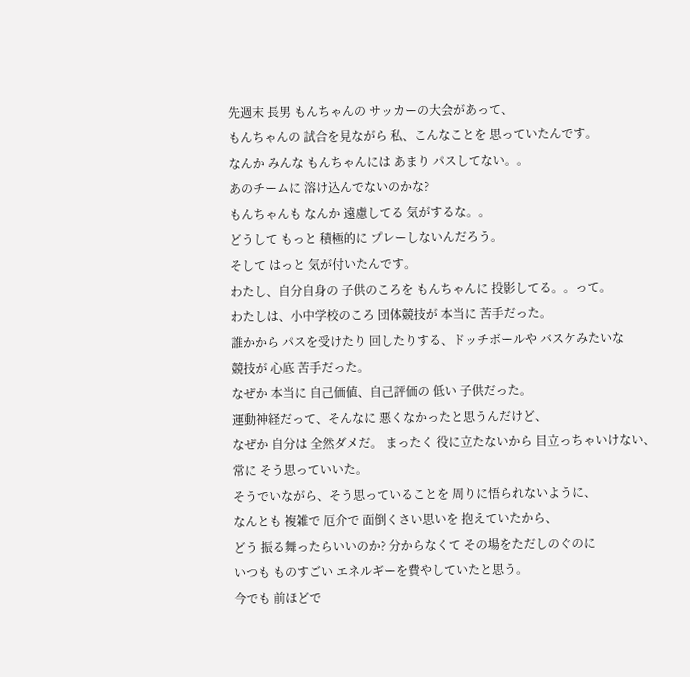先週末 長男 もんちゃんの サッカーの大会があって、
もんちゃんの 試合を見ながら 私、こんなことを 思っていたんです。
なんか みんな もんちゃんには あまり パスしてない。。
あのチームに 溶け込んでないのかな?
もんちゃんも なんか 遠慮してる 気がするな。。
どうして もっと 積極的に プレーしないんだろう。
そして はっと 気が付いたんです。
わたし、自分自身の 子供のころを もんちゃんに 投影してる。。って。
わたしは、小中学校のころ 団体競技が 本当に 苦手だった。
誰かから パスを受けたり 回したりする、ドッチボールや バスケみたいな
競技が 心底 苦手だった。
なぜか 本当に 自己価値、自己評価の 低い 子供だった。
運動神経だって、そんなに 悪くなかったと思うんだけど、
なぜか 自分は 全然ダメだ。 まったく 役に立たないから 目立っちゃいけない、
常に そう思っていいた。
そうでいながら、そう思っていることを 周りに悟られないように、
なんとも 複雑で 厄介で 面倒くさい思いを 抱えていたから、
どう 振る舞ったらいいのか? 分からなくて その場をただしのぐのに
いつも ものすごい エネルギーを費やしていたと思う。
今でも 前ほどで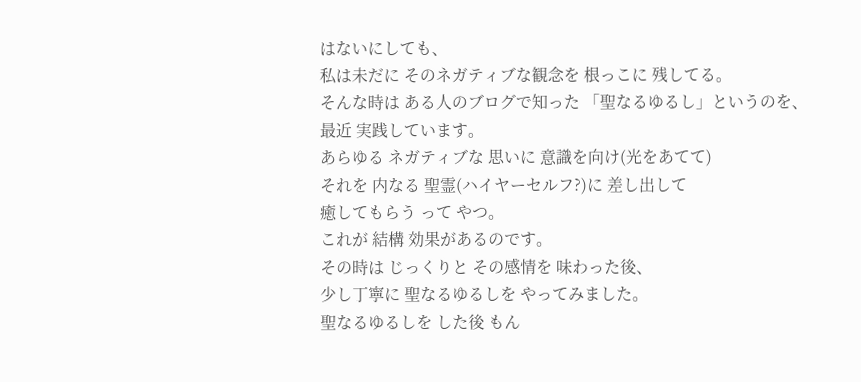はないにしても、
私は未だに そのネガティブな観念を 根っこに 残してる。
そんな時は ある人のブログで知った 「聖なるゆるし」というのを、
最近 実践しています。
あらゆる ネガティブな 思いに 意識を向け(光をあてて)
それを 内なる 聖霊(ハイヤーセルフ?)に 差し出して
癒してもらう って やつ。
これが 結構 効果があるのです。
その時は じっくりと その感情を 味わった後、
少し丁寧に 聖なるゆるしを やってみました。
聖なるゆるしを した後 もん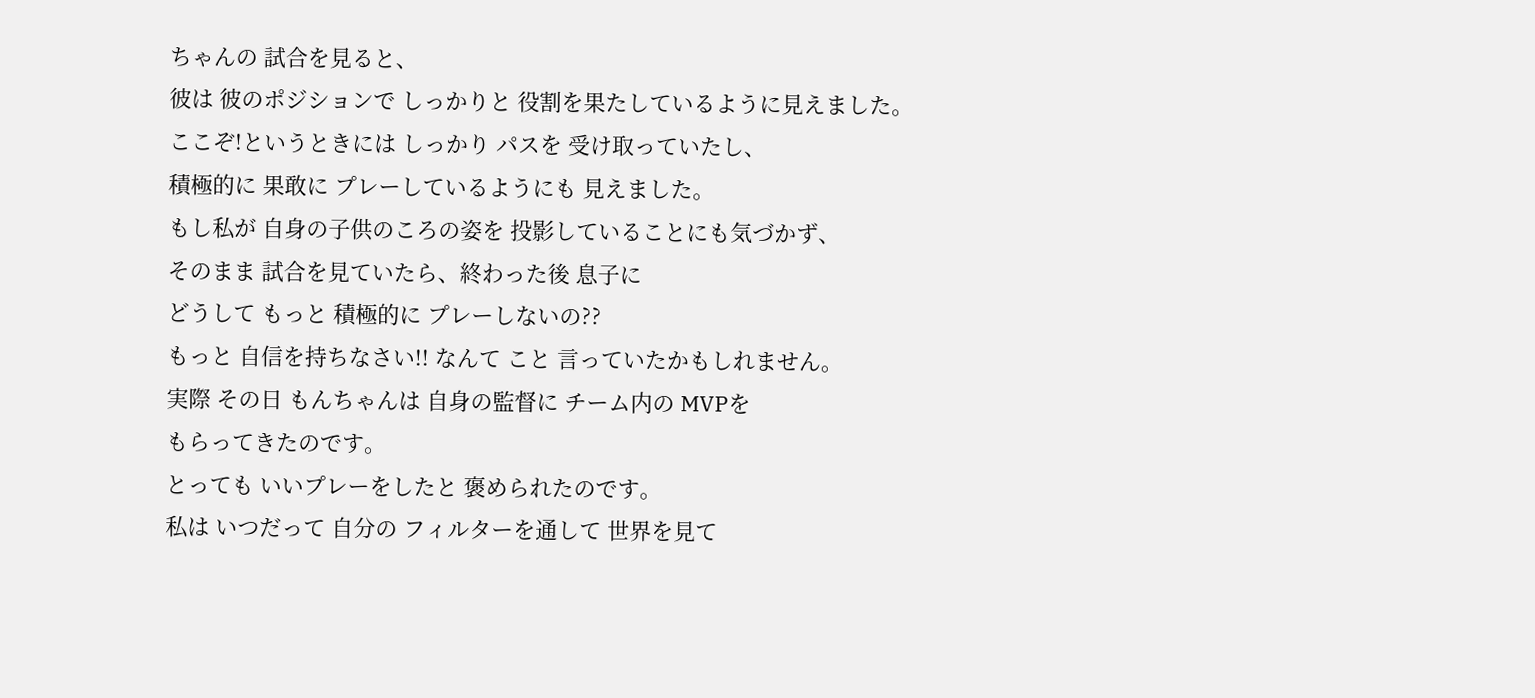ちゃんの 試合を見ると、
彼は 彼のポジションで しっかりと 役割を果たしているように見えました。
ここぞ!というときには しっかり パスを 受け取っていたし、
積極的に 果敢に プレーしているようにも 見えました。
もし私が 自身の子供のころの姿を 投影していることにも気づかず、
そのまま 試合を見ていたら、終わった後 息子に
どうして もっと 積極的に プレーしないの??
もっと 自信を持ちなさい!! なんて こと 言っていたかもしれません。
実際 その日 もんちゃんは 自身の監督に チーム内の MVPを
もらってきたのです。
とっても いいプレーをしたと 褒められたのです。
私は いつだって 自分の フィルターを通して 世界を見て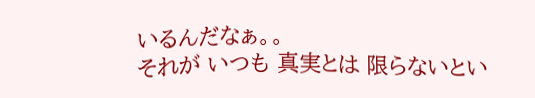いるんだなぁ。。
それが いつも 真実とは 限らないとい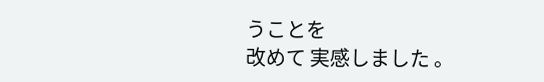うことを
改めて 実感しました 。